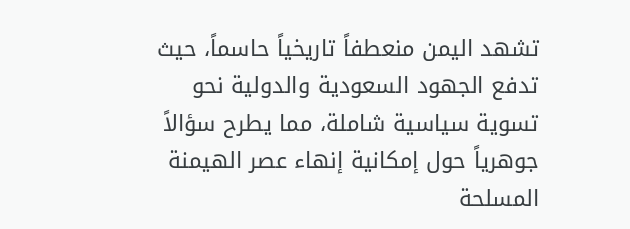تشهد اليمن منعطفاً تاريخياً حاسماً، حيث تدفع الجهود السعودية والدولية نحو تسوية سياسية شاملة، مما يطرح سؤالاً جوهرياً حول إمكانية إنهاء عصر الهيمنة المسلحة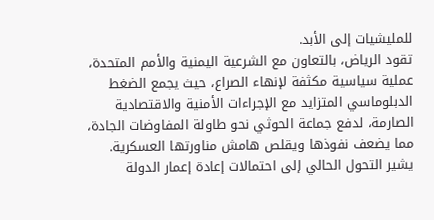للمليشيات إلى الأبد.
تقود الرياض، بالتعاون مع الشرعية اليمنية والأمم المتحدة، عملية سياسية مكثفة لإنهاء الصراع، حيث يجمع الضغط الدبلوماسي المتزايد مع الإجراءات الأمنية والاقتصادية الصارمة، لدفع جماعة الحوثي نحو طاولة المفاوضات الجادة، مما يضعف نفوذها ويقلص هامش مناورتها العسكرية.
يشير التحول الحالي إلى احتمالات إعادة إعمار الدولة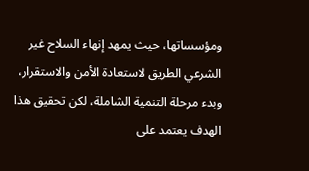ومؤسساتها، حيث يمهد إنهاء السلاح غير الشرعي الطريق لاستعادة الأمن والاستقرار، وبدء مرحلة التنمية الشاملة، لكن تحقيق هذا الهدف يعتمد على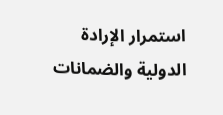استمرار الإرادة الدولية والضمانات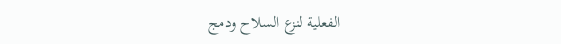الفعلية لنزع السلاح ودمج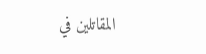المقاتلين في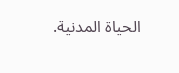الحياة المدنية.